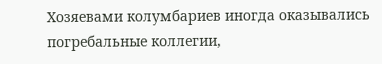Хозяевами колумбариев иногда оказывались погребальные коллегии,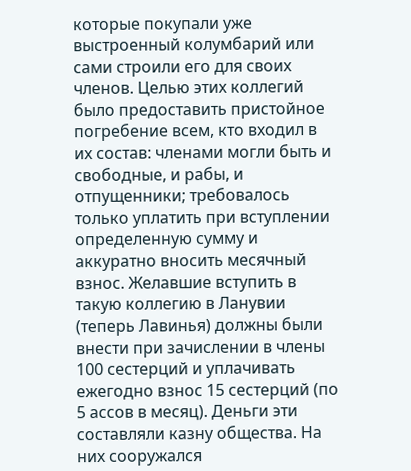которые покупали уже выстроенный колумбарий или сами строили его для своих членов. Целью этих коллегий было предоставить пристойное погребение всем, кто входил в их состав: членами могли быть и свободные, и рабы, и отпущенники; требовалось только уплатить при вступлении определенную сумму и аккуратно вносить месячный взнос. Желавшие вступить в такую коллегию в Ланувии (теперь Лавинья) должны были внести при зачислении в члены 100 сестерций и уплачивать ежегодно взнос 15 сестерций (по 5 ассов в месяц). Деньги эти составляли казну общества. На них сооружался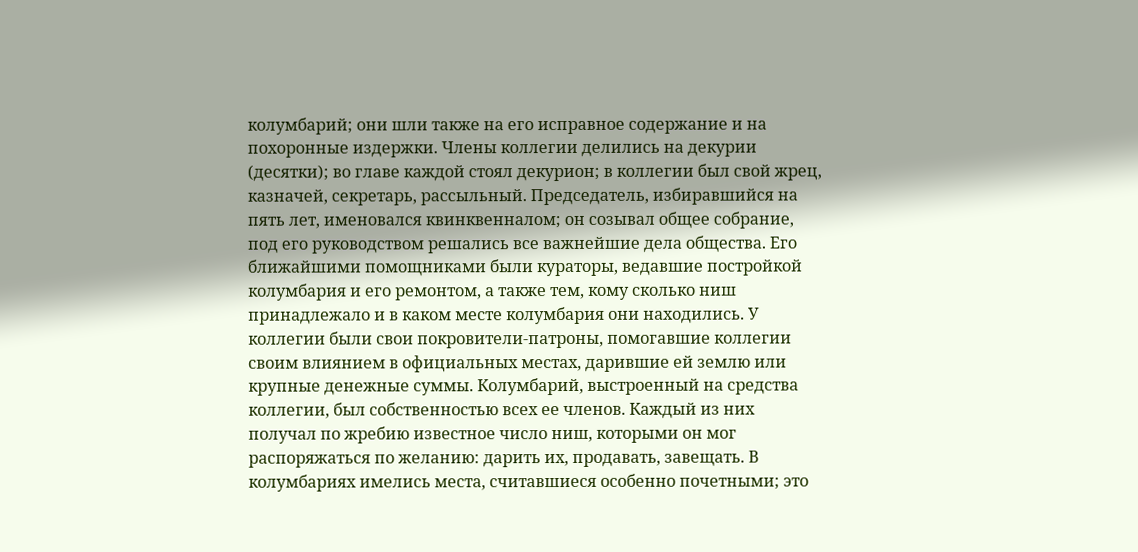колумбарий; они шли также на его исправное содержание и на похоронные издержки. Члены коллегии делились на декурии (десятки); во главе каждой стоял декурион; в коллегии был свой жрец, казначей, секретарь, рассыльный. Председатель, избиравшийся на пять лет, именовался квинквенналом; он созывал общее собрание, под его руководством решались все важнейшие дела общества. Его ближайшими помощниками были кураторы, ведавшие постройкой колумбария и его ремонтом, а также тем, кому сколько ниш принадлежало и в каком месте колумбария они находились. У коллегии были свои покровители-патроны, помогавшие коллегии своим влиянием в официальных местах, дарившие ей землю или крупные денежные суммы. Колумбарий, выстроенный на средства коллегии, был собственностью всех ее членов. Каждый из них получал по жребию известное число ниш, которыми он мог распоряжаться по желанию: дарить их, продавать, завещать. В колумбариях имелись места, считавшиеся особенно почетными; это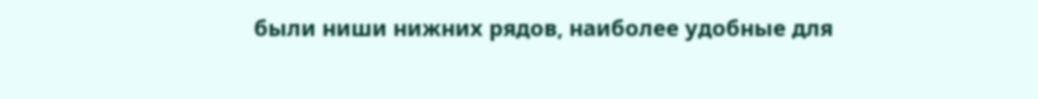были ниши нижних рядов, наиболее удобные для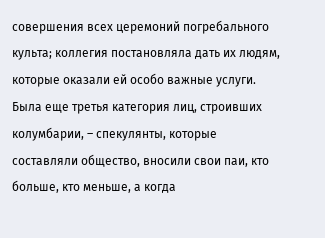совершения всех церемоний погребального культа; коллегия постановляла дать их людям, которые оказали ей особо важные услуги. Была еще третья категория лиц, строивших колумбарии, – спекулянты, которые составляли общество, вносили свои паи, кто больше, кто меньше, а когда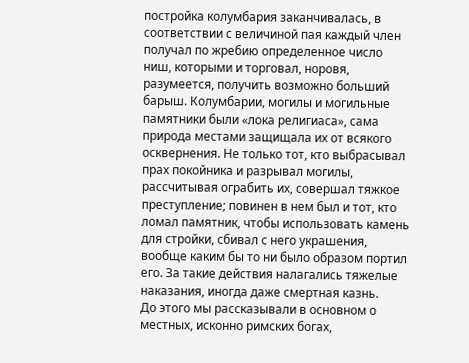постройка колумбария заканчивалась, в соответствии с величиной пая каждый член получал по жребию определенное число ниш, которыми и торговал, норовя, разумеется, получить возможно больший барыш. Колумбарии, могилы и могильные памятники были «лока религиаса», сама природа местами защищала их от всякого осквернения. Не только тот, кто выбрасывал прах покойника и разрывал могилы, рассчитывая ограбить их, совершал тяжкое преступление; повинен в нем был и тот, кто ломал памятник, чтобы использовать камень для стройки, сбивал с него украшения, вообще каким бы то ни было образом портил его. За такие действия налагались тяжелые наказания, иногда даже смертная казнь.
До этого мы рассказывали в основном о местных, исконно римских богах,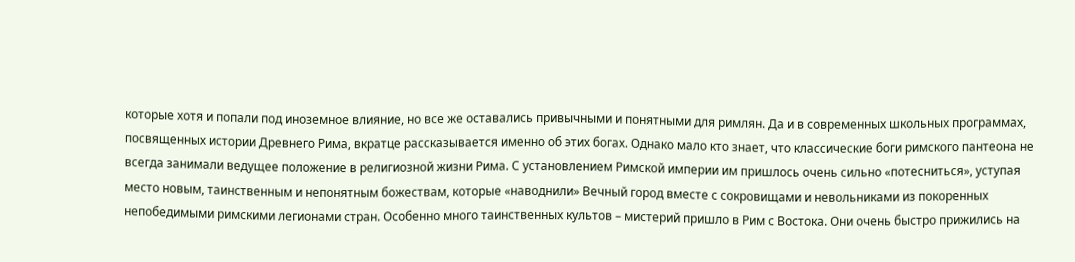которые хотя и попали под иноземное влияние, но все же оставались привычными и понятными для римлян. Да и в современных школьных программах, посвященных истории Древнего Рима, вкратце рассказывается именно об этих богах. Однако мало кто знает, что классические боги римского пантеона не всегда занимали ведущее положение в религиозной жизни Рима. С установлением Римской империи им пришлось очень сильно «потесниться», уступая место новым, таинственным и непонятным божествам, которые «наводнили» Вечный город вместе с сокровищами и невольниками из покоренных непобедимыми римскими легионами стран. Особенно много таинственных культов – мистерий пришло в Рим с Востока. Они очень быстро прижились на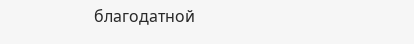благодатной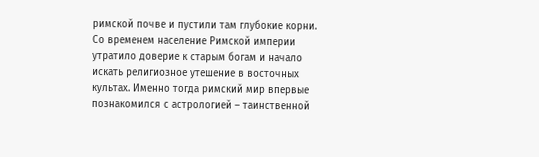римской почве и пустили там глубокие корни.
Со временем население Римской империи утратило доверие к старым богам и начало искать религиозное утешение в восточных культах. Именно тогда римский мир впервые познакомился с астрологией – таинственной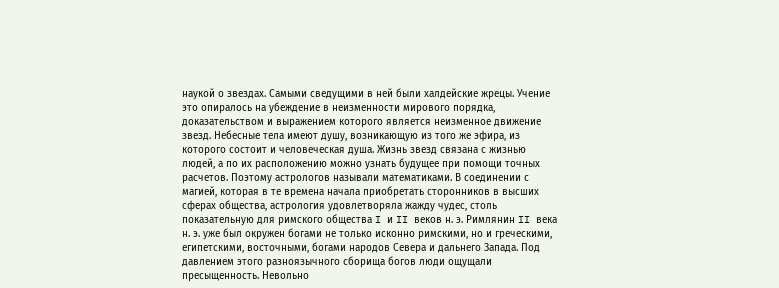наукой о звездах. Самыми сведущими в ней были халдейские жрецы. Учение это опиралось на убеждение в неизменности мирового порядка, доказательством и выражением которого является неизменное движение звезд. Небесные тела имеют душу, возникающую из того же эфира, из которого состоит и человеческая душа. Жизнь звезд связана с жизнью людей, а по их расположению можно узнать будущее при помощи точных расчетов. Поэтому астрологов называли математиками. В соединении с магией, которая в те времена начала приобретать сторонников в высших сферах общества, астрология удовлетворяла жажду чудес, столь показательную для римского общества I и II веков н. э. Римлянин II века н. э. уже был окружен богами не только исконно римскими, но и греческими, египетскими, восточными, богами народов Севера и дальнего Запада. Под давлением этого разноязычного сборища богов люди ощущали пресыщенность. Невольно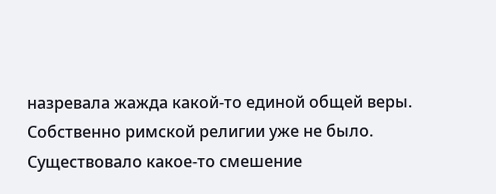назревала жажда какой-то единой общей веры. Собственно римской религии уже не было. Существовало какое-то смешение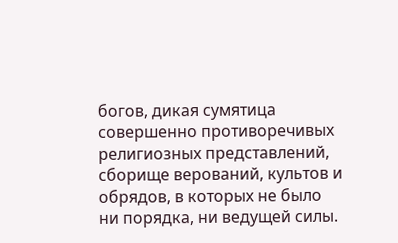богов, дикая сумятица совершенно противоречивых религиозных представлений, сборище верований, культов и обрядов, в которых не было ни порядка, ни ведущей силы.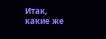Итак, какие же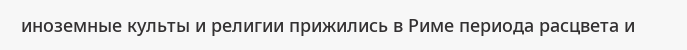иноземные культы и религии прижились в Риме периода расцвета и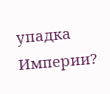упадка Империи?